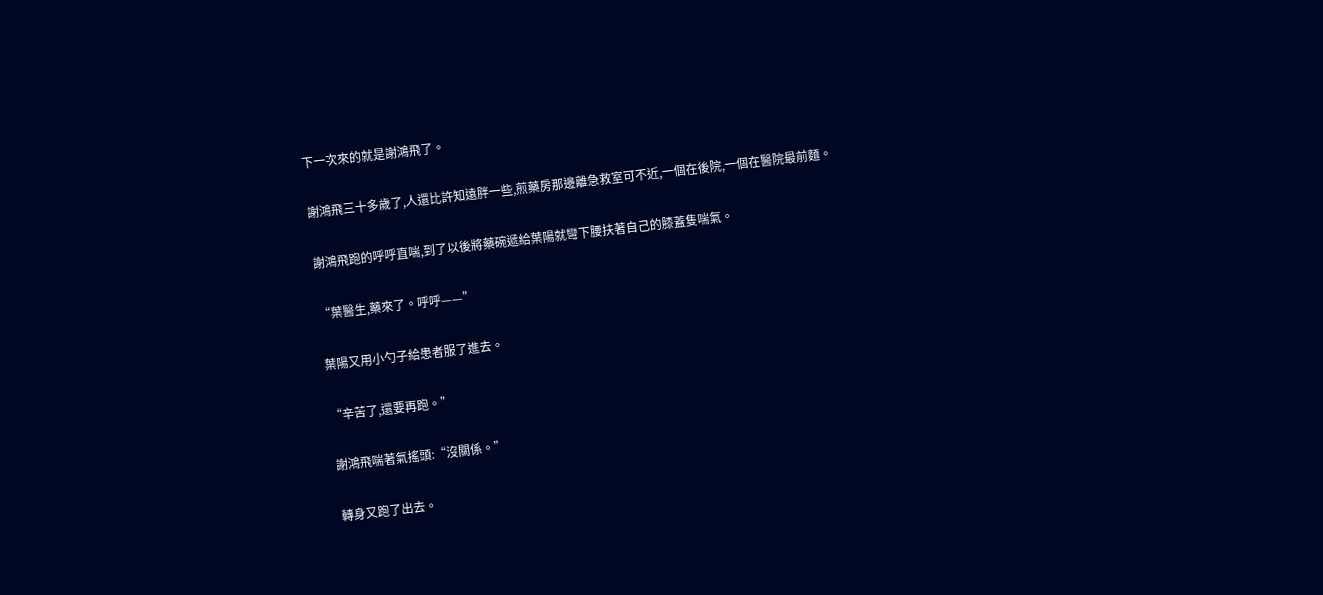下一次來的就是謝鴻飛了。

謝鴻飛三十多歲了,人還比許知遠胖一些,煎藥房那邊離急救室可不近,一個在後院,一個在醫院最前麵。

謝鴻飛跑的呼呼直喘,到了以後將藥碗遞給葉陽就彎下腰扶著自己的膝蓋隻喘氣。

“葉醫生,藥來了。呼呼——”

葉陽又用小勺子給患者服了進去。

“辛苦了,還要再跑。”

謝鴻飛喘著氣搖頭:“沒關係。”

轉身又跑了出去。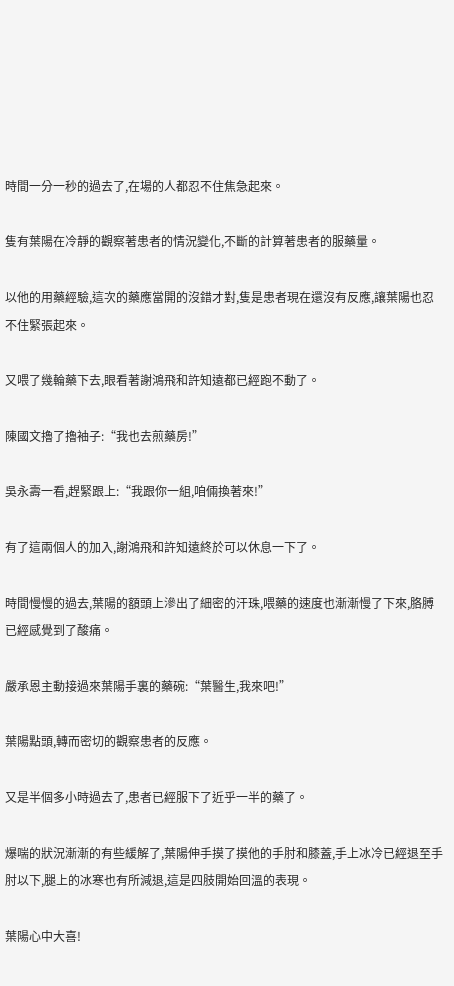時間一分一秒的過去了,在場的人都忍不住焦急起來。

隻有葉陽在冷靜的觀察著患者的情況變化,不斷的計算著患者的服藥量。

以他的用藥經驗,這次的藥應當開的沒錯才對,隻是患者現在還沒有反應,讓葉陽也忍不住緊張起來。

又喂了幾輪藥下去,眼看著謝鴻飛和許知遠都已經跑不動了。

陳國文擼了擼袖子:“我也去煎藥房!”

吳永壽一看,趕緊跟上:“我跟你一組,咱倆換著來!”

有了這兩個人的加入,謝鴻飛和許知遠終於可以休息一下了。

時間慢慢的過去,葉陽的額頭上滲出了細密的汗珠,喂藥的速度也漸漸慢了下來,胳膊已經感覺到了酸痛。

嚴承恩主動接過來葉陽手裏的藥碗:“葉醫生,我來吧!”

葉陽點頭,轉而密切的觀察患者的反應。

又是半個多小時過去了,患者已經服下了近乎一半的藥了。

爆喘的狀況漸漸的有些緩解了,葉陽伸手摸了摸他的手肘和膝蓋,手上冰冷已經退至手肘以下,腿上的冰寒也有所減退,這是四肢開始回溫的表現。

葉陽心中大喜!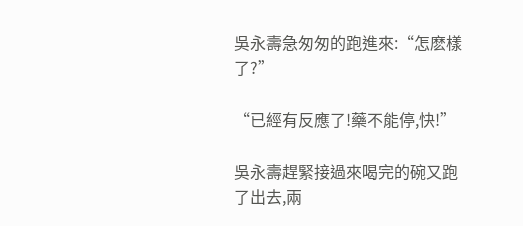吳永壽急匆匆的跑進來:“怎麽樣了?”

“已經有反應了!藥不能停,快!”

吳永壽趕緊接過來喝完的碗又跑了出去,兩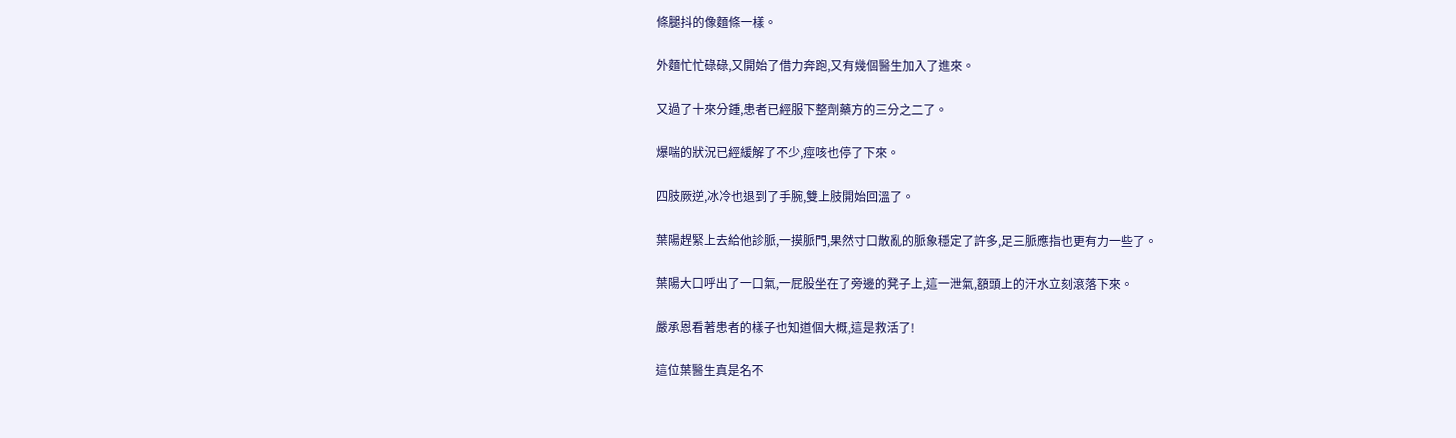條腿抖的像麵條一樣。

外麵忙忙碌碌,又開始了借力奔跑,又有幾個醫生加入了進來。

又過了十來分鍾,患者已經服下整劑藥方的三分之二了。

爆喘的狀況已經緩解了不少,痙咳也停了下來。

四肢厥逆,冰冷也退到了手腕,雙上肢開始回溫了。

葉陽趕緊上去給他診脈,一摸脈門,果然寸口散亂的脈象穩定了許多,足三脈應指也更有力一些了。

葉陽大口呼出了一口氣,一屁股坐在了旁邊的凳子上,這一泄氣,額頭上的汗水立刻滾落下來。

嚴承恩看著患者的樣子也知道個大概,這是救活了!

這位葉醫生真是名不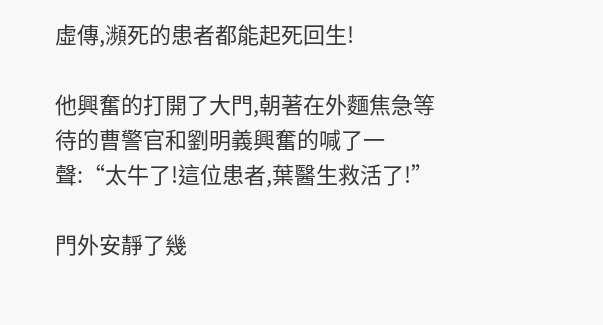虛傳,瀕死的患者都能起死回生!

他興奮的打開了大門,朝著在外麵焦急等待的曹警官和劉明義興奮的喊了一聲:“太牛了!這位患者,葉醫生救活了!”

門外安靜了幾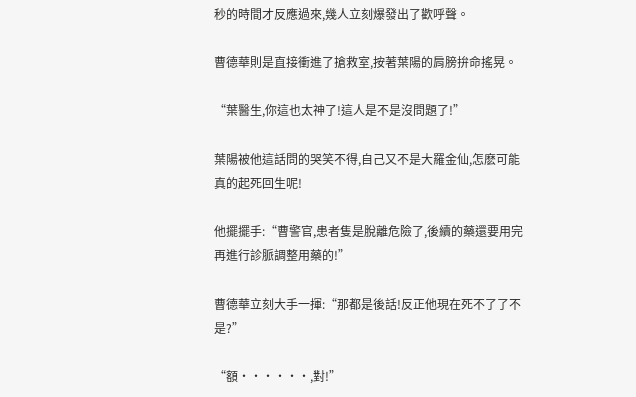秒的時間才反應過來,幾人立刻爆發出了歡呼聲。

曹德華則是直接衝進了搶救室,按著葉陽的肩膀拚命搖晃。

“葉醫生,你這也太神了!這人是不是沒問題了!”

葉陽被他這話問的哭笑不得,自己又不是大羅金仙,怎麽可能真的起死回生呢!

他擺擺手:“曹警官,患者隻是脫離危險了,後續的藥還要用完再進行診脈調整用藥的!”

曹德華立刻大手一揮:“那都是後話!反正他現在死不了了不是?”

“額······,對!”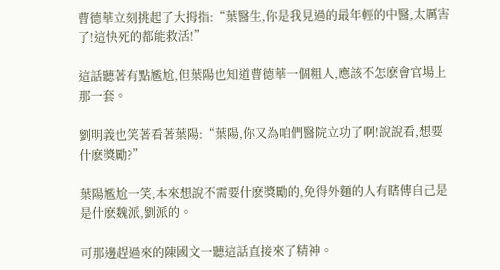曹德華立刻挑起了大拇指:“葉醫生,你是我見過的最年輕的中醫,太厲害了!這快死的都能救活!”

這話聽著有點尷尬,但葉陽也知道曹德華一個粗人,應該不怎麽會官場上那一套。

劉明義也笑著看著葉陽:“葉陽,你又為咱們醫院立功了啊!說說看,想要什麽獎勵?”

葉陽尷尬一笑,本來想說不需要什麽獎勵的,免得外麵的人有瞎傳自己是是什麽魏派,劉派的。

可那邊趕過來的陳國文一聽這話直接來了精神。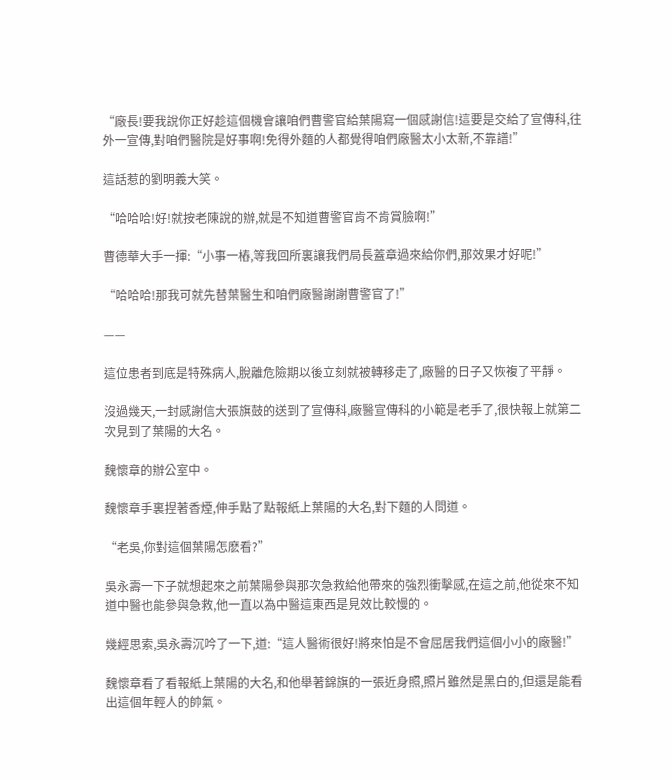“廠長!要我說你正好趁這個機會讓咱們曹警官給葉陽寫一個感謝信!這要是交給了宣傳科,往外一宣傳,對咱們醫院是好事啊!免得外麵的人都覺得咱們廠醫太小太新,不靠譜!”

這話惹的劉明義大笑。

“哈哈哈!好!就按老陳說的辦,就是不知道曹警官肯不肯賞臉啊!”

曹德華大手一揮:“小事一樁,等我回所裏讓我們局長蓋章過來給你們,那效果才好呢!”

“哈哈哈!那我可就先替葉醫生和咱們廠醫謝謝曹警官了!”

——

這位患者到底是特殊病人,脫離危險期以後立刻就被轉移走了,廠醫的日子又恢複了平靜。

沒過幾天,一封感謝信大張旗鼓的送到了宣傳科,廠醫宣傳科的小範是老手了,很快報上就第二次見到了葉陽的大名。

魏懷章的辦公室中。

魏懷章手裏捏著香煙,伸手點了點報紙上葉陽的大名,對下麵的人問道。

“老吳,你對這個葉陽怎麽看?”

吳永壽一下子就想起來之前葉陽參與那次急救給他帶來的強烈衝擊感,在這之前,他從來不知道中醫也能參與急救,他一直以為中醫這東西是見效比較慢的。

幾經思索,吳永壽沉吟了一下,道:“這人醫術很好!將來怕是不會屈居我們這個小小的廠醫!”

魏懷章看了看報紙上葉陽的大名,和他舉著錦旗的一張近身照,照片雖然是黑白的,但還是能看出這個年輕人的帥氣。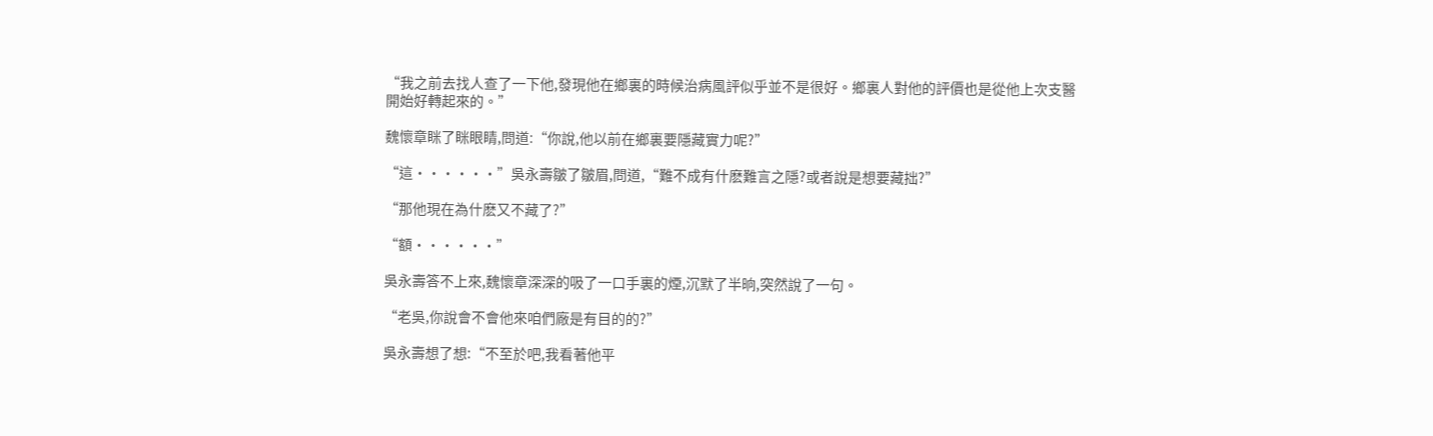“我之前去找人查了一下他,發現他在鄉裏的時候治病風評似乎並不是很好。鄉裏人對他的評價也是從他上次支醫開始好轉起來的。”

魏懷章眯了眯眼睛,問道:“你說,他以前在鄉裏要隱藏實力呢?”

“這······”吳永壽皺了皺眉,問道,“難不成有什麽難言之隱?或者說是想要藏拙?”

“那他現在為什麽又不藏了?”

“額······”

吳永壽答不上來,魏懷章深深的吸了一口手裏的煙,沉默了半晌,突然說了一句。

“老吳,你說會不會他來咱們廠是有目的的?”

吳永壽想了想:“不至於吧,我看著他平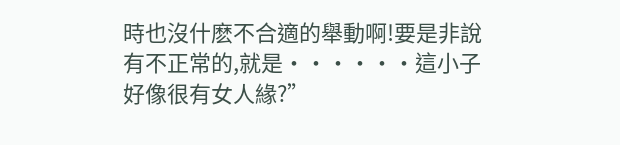時也沒什麽不合適的舉動啊!要是非說有不正常的,就是······這小子好像很有女人緣?”